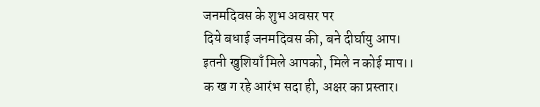जनमदिवस के शुभ अवसर पर
दिये बधाई जनमदिवस की, बने दीर्घायु आप।
इतनी खुशियाँ मिले आपको, मिले न कोई माप।।
क ख ग रहे आरंभ सदा ही, अक्षर का प्रस्तार।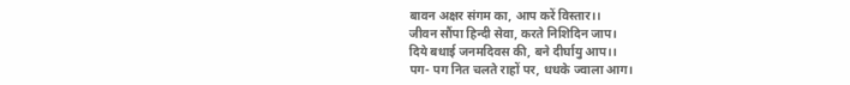बावन अक्षर संगम का, आप करें विस्तार।।
जीवन सौंपा हिन्दी सेवा, करते निशिदिन जाप।
दिये बधाई जनमदिवस की, बने दीर्घायु आप।।
पग- पग नित चलते राहों पर, धधके ज्वाला आग।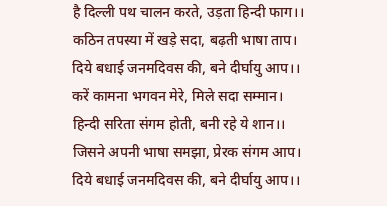है दिल्ली पथ चालन करते, उड़ता हिन्दी फाग।।
कठिन तपस्या में खड़े सदा, बढ़ती भाषा ताप।
दिये बधाई जनमदिवस की, बने दीर्घायु आप।।
करें कामना भगवन मेरे, मिले सदा सम्मान।
हिन्दी सरिता संगम होती, बनी रहे ये शान।।
जिसने अपनी भाषा समझा, प्रेरक संगम आप।
दिये बधाई जनमदिवस की, बने दीर्घायु आप।।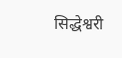सिद्धेश्वरी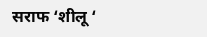सराफ ‘शीलू ‘